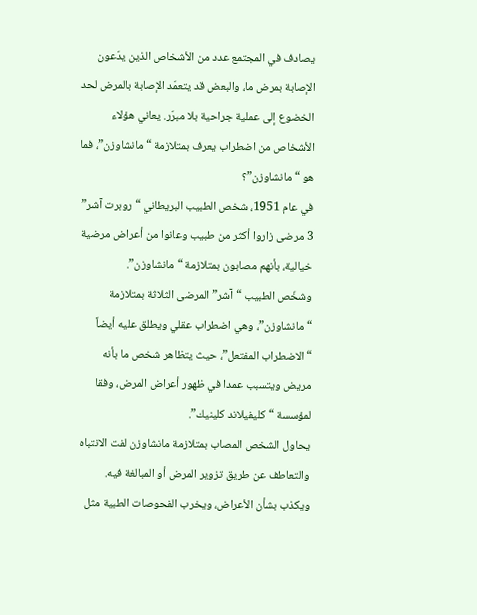يصادف في المجتمع عدد من الأشخاص الذين يدّعون الإصابة بمرض ما، والبعض قد يتعمّد الإصابة بالمرض لحد الخضوع إلى عملية جراحية بلا مبرّر. يعاني هؤلاء الأشخاص من اضطراب يعرف بمتلازمة “مانشاوزن”، فما هو “مانشاوزن”؟
في عام 1951، شخص الطبيب البريطاني “روبرت آشر” 3 مرضى زاروا أكثر من طبيب وعانوا من أعراض مرضية خيالية، بأنهم مصابون بمتلازمة “مانشاوزن”.
وشخّص الطبيب “آشر” المرضى الثلاثة بمتلازمة “مانشاوزن”، وهي اضطراب عقلي ويطلق عليه أيضاً “الاضطراب المفتعل”، حيث يتظاهر شخص ما بأنه مريض ويتسبب عمدا في ظهور أعراض المرض، وفقا لمؤسسة “كليفيلاند كلينيك”.
يحاول الشخص المصاب بمتلازمة مانشاوزن لفت الانتباه والتعاطف عن طريق تزوير المرض أو المبالغة فيه. ويكذب بشأن الأعراض، ويخرب الفحوصات الطبية مثل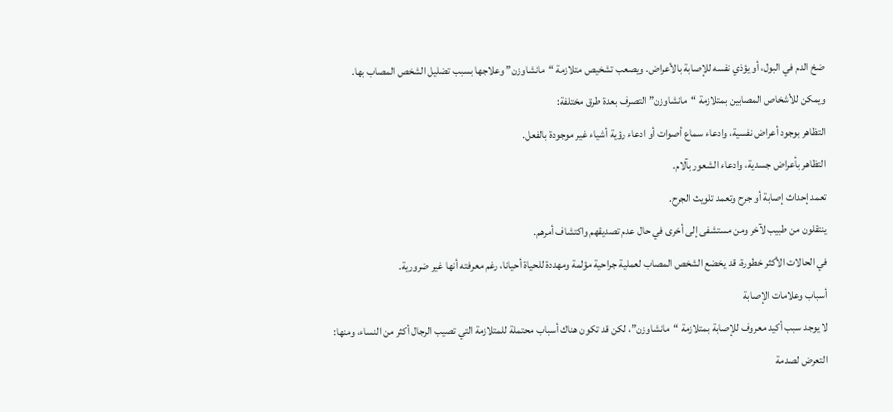ضخ الدم في البول، أو يؤذي نفسه للإصابة بالأعراض. ويصعب تشخيص متلازمة “مانشاوزن” وعلاجها بسبب تضليل الشخص المصاب بها.
ويمكن للأشخاص المصابين بمتلازمة “مانشاوزن” التصرف بعدة طرق مختلفة:
التظاهر بوجود أعراض نفسية، وادعاء سماع أصوات أو ادعاء رؤية أشياء غير موجودة بالفعل.
التظاهر بأعراض جسدية، وادعاء الشعور بآلام.
تعمد إحداث إصابة أو جرح وتعمد تلويث الجرح.
ينتقلون من طبيب لآخر ومن مستشفى إلى أخرى في حال عدم تصديقهم واكتشاف أمرهم.
في الحالات الأكثر خطورة، قد يخضع الشخص المصاب لعملية جراحية مؤلمة ومهددة للحياة أحيانا، رغم معرفته أنها غير ضرورية.
أسباب وعلامات الإصابة
لا يوجد سبب أكيد معروف للإصابة بمتلازمة “مانشاوزن”، لكن قد تكون هناك أسباب محتملة للمتلازمة التي تصيب الرجال أكثر من النساء، ومنها:
التعرض لصدمة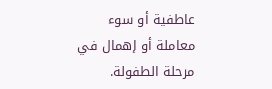عاطفية أو سوء معاملة أو إهمال في مرحلة الطفولة.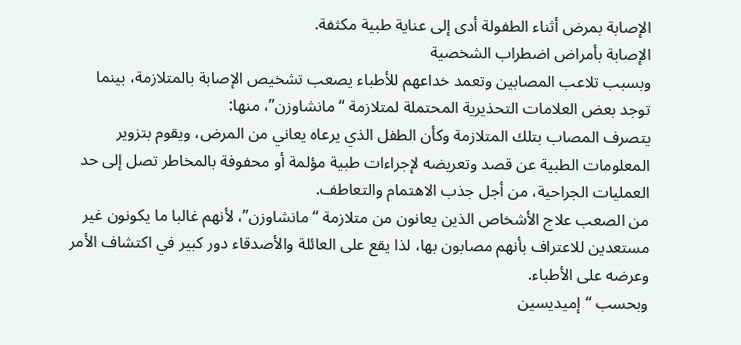الإصابة بمرض أثناء الطفولة أدى إلى عناية طبية مكثفة.
الإصابة بأمراض اضطراب الشخصية
وبسبب تلاعب المصابين وتعمد خداعهم للأطباء يصعب تشخيص الإصابة بالمتلازمة، بينما توجد بعض العلامات التحذيرية المحتملة لمتلازمة “مانشاوزن”، منها:
يتصرف المصاب بتلك المتلازمة وكأن الطفل الذي يرعاه يعاني من المرض، ويقوم بتزوير المعلومات الطبية عن قصد وتعريضه لإجراءات طبية مؤلمة أو محفوفة بالمخاطر تصل إلى حد العمليات الجراحية، من أجل جذب الاهتمام والتعاطف.
من الصعب علاج الأشخاص الذين يعانون من متلازمة “مانشاوزن”، لأنهم غالبا ما يكونون غير مستعدين للاعتراف بأنهم مصابون بها، لذا يقع على العائلة والأصدقاء دور كبير في اكتشاف الأمر وعرضه على الأطباء.
وبحسب “إميديسين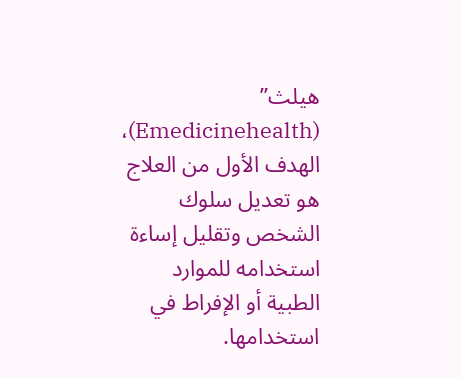هيلث” (Emedicinehealth)، الهدف الأول من العلاج هو تعديل سلوك الشخص وتقليل إساءة استخدامه للموارد الطبية أو الإفراط في استخدامها.